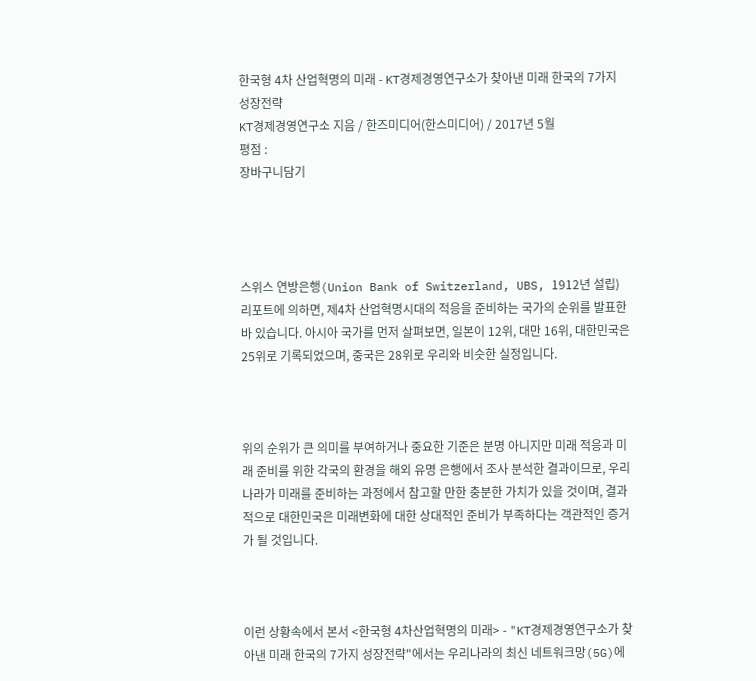한국형 4차 산업혁명의 미래 - KT경제경영연구소가 찾아낸 미래 한국의 7가지 성장전략
KT경제경영연구소 지음 / 한즈미디어(한스미디어) / 2017년 5월
평점 :
장바구니담기




스위스 연방은행(Union Bank of Switzerland, UBS, 1912년 설립) 리포트에 의하면, 제4차 산업혁명시대의 적응을 준비하는 국가의 순위를 발표한 바 있습니다. 아시아 국가를 먼저 살펴보면, 일본이 12위, 대만 16위, 대한민국은 25위로 기록되었으며, 중국은 28위로 우리와 비슷한 실정입니다.



위의 순위가 큰 의미를 부여하거나 중요한 기준은 분명 아니지만 미래 적응과 미래 준비를 위한 각국의 환경을 해외 유명 은행에서 조사 분석한 결과이므로, 우리나라가 미래를 준비하는 과정에서 참고할 만한 충분한 가치가 있을 것이며, 결과적으로 대한민국은 미래변화에 대한 상대적인 준비가 부족하다는 객관적인 증거가 될 것입니다.



이런 상황속에서 본서 <한국형 4차산업혁명의 미래> - "KT경제경영연구소가 찾아낸 미래 한국의 7가지 성장전략"에서는 우리나라의 최신 네트워크망(5G)에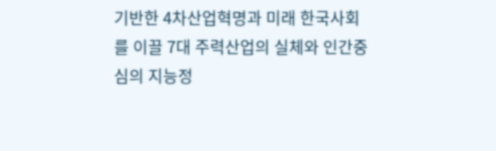기반한 4차산업혁명과 미래 한국사회를 이끌 7대 주력산업의 실체와 인간중심의 지능정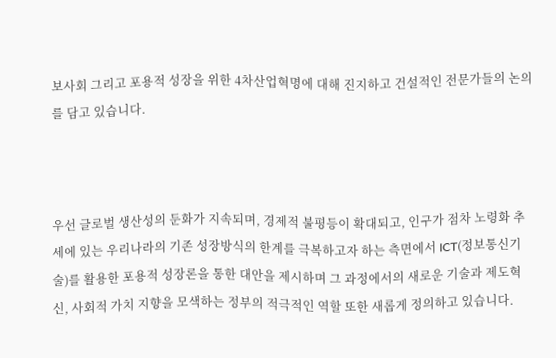보사회 그리고 포용적 성장을 위한 4차산업혁명에 대해 진지하고 건설적인 전문가들의 논의를 담고 있습니다.



우선 글로벌 생산성의 둔화가 지속되며, 경제적 불평등이 확대되고, 인구가 점차 노령화 추세에 있는 우리나라의 기존 성장방식의 한계를 극복하고자 하는 측면에서 ICT(정보통신기술)를 활용한 포용적 성장론을 통한 대안을 제시하며 그 과정에서의 새로운 기술과 제도혁신, 사회적 가치 지향을 모색하는 정부의 적극적인 역할 또한 새롭게 정의하고 있습니다.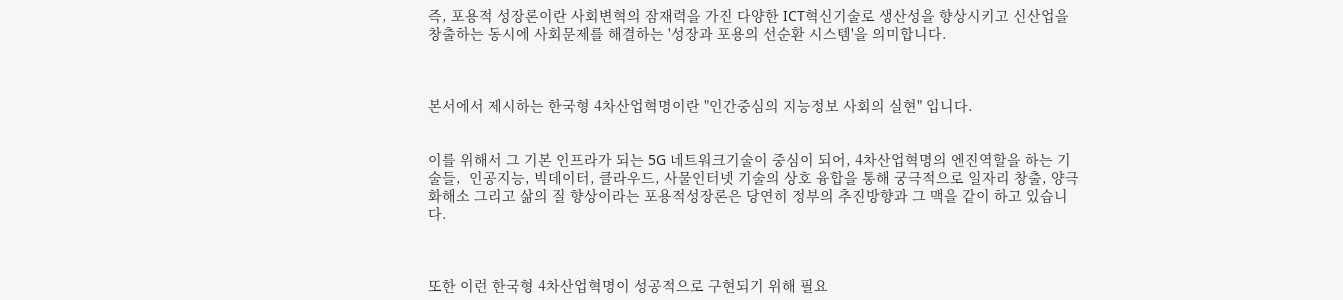즉, 포용적 성장론이란 사회변혁의 잠재력을 가진 다양한 ICT혁신기술로 생산성을 향상시키고 신산업을 창출하는 동시에 사회문제를 해결하는 '성장과 포용의 선순환 시스템'을 의미합니다.



본서에서 제시하는 한국형 4차산업혁명이란 "인간중심의 지능정보 사회의 실현" 입니다.


이를 위해서 그 기본 인프라가 되는 5G 네트워크기술이 중심이 되어, 4차산업혁명의 엔진역할을 하는 기술들,  인공지능, 빅데이터, 클라우드, 사물인터넷 기술의 상호 융합을 통해 궁극적으로 일자리 창출, 양극화해소 그리고 삶의 질 향상이라는 포용적성장론은 당연히 정부의 추진방향과 그 맥을 같이 하고 있습니다.



또한 이런 한국형 4차산업혁명이 성공적으로 구현되기 위해 필요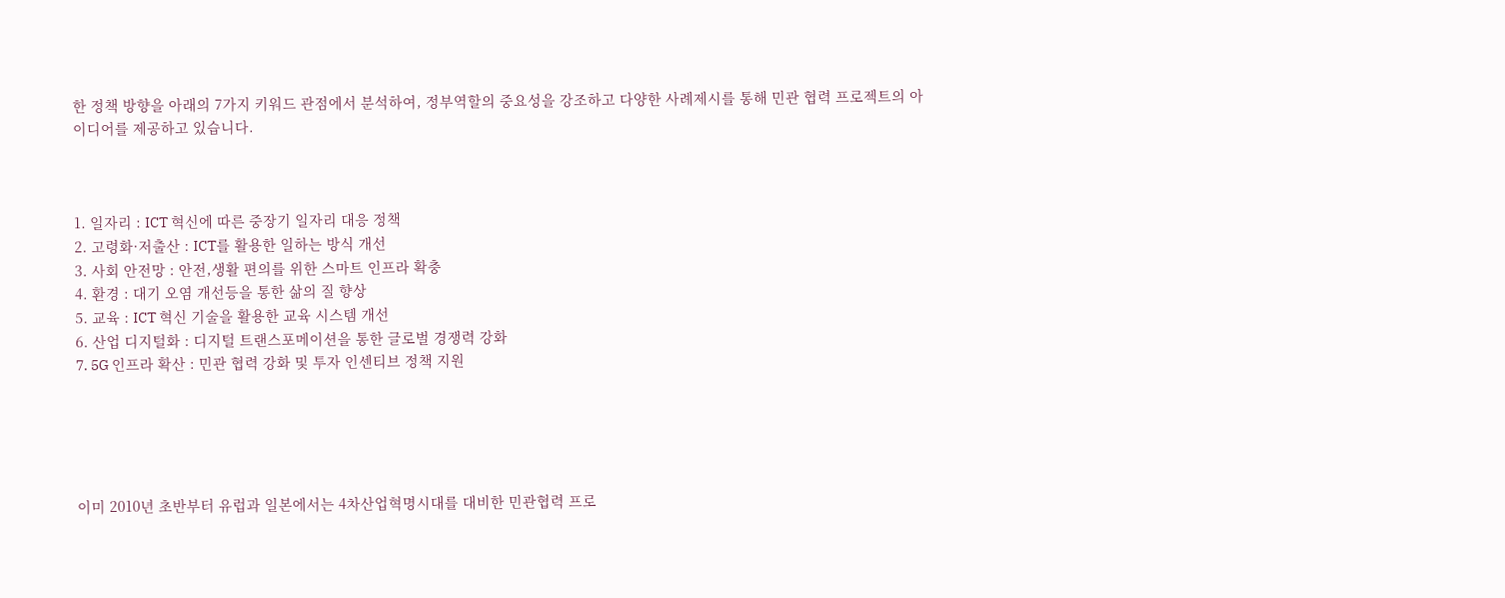한 정책 방향을 아래의 7가지 키워드 관점에서 분석하여, 정부역할의 중요성을 강조하고 다양한 사례제시를 통해 민관 협력 프로젝트의 아이디어를 제공하고 있습니다.



1. 일자리 : ICT 혁신에 따른 중장기 일자리 대응 정책
2. 고령화·저출산 : ICT를 활용한 일하는 방식 개선
3. 사회 안전망 : 안전,생활 편의를 위한 스마트 인프라 확충
4. 환경 : 대기 오염 개선등을 통한 삶의 질 향상
5. 교육 : ICT 혁신 기술을 활용한 교육 시스템 개선
6. 산업 디지털화 : 디지털 트랜스포메이션을 통한 글로벌 경쟁력 강화
7. 5G 인프라 확산 : 민관 협력 강화 및 투자 인센티브 정책 지원





이미 2010년 초반부터 유럽과 일본에서는 4차산업혁명시대를 대비한 민관협력 프로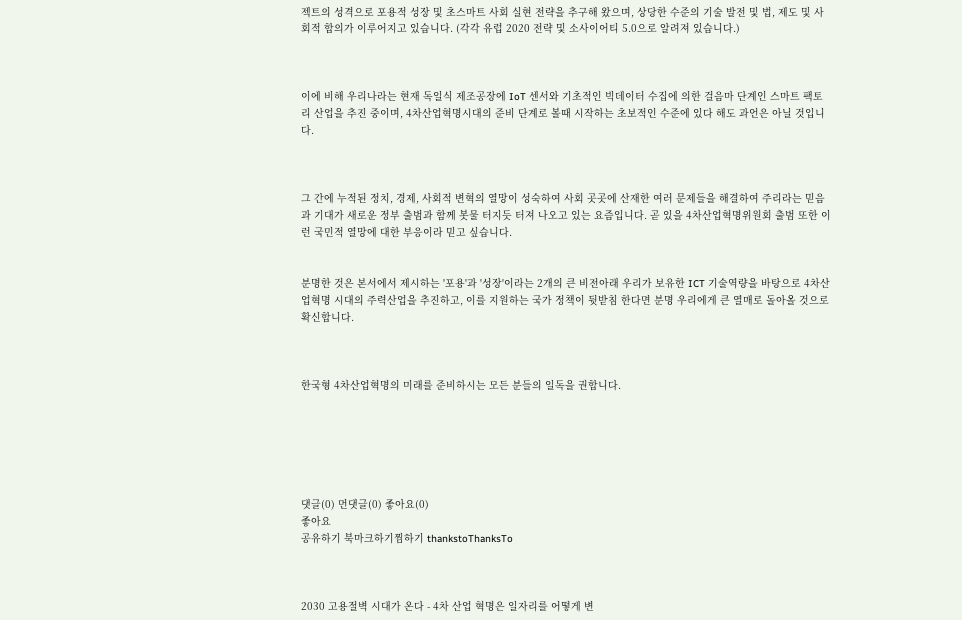젝트의 성격으로 포용적 성장 및 초스마트 사회 실현 전략을 추구해 왔으며, 상당한 수준의 기술 발전 및 법, 제도 및 사회적 합의가 이루어지고 있습니다. (각각 유럽 2020 전략 및 소사이어티 5.0으로 알려져 있습니다.)



이에 비해 우리나라는 현재 독일식 제조공장에 IoT 센서와 기초적인 빅데이터 수집에 의한 걸음마 단계인 스마트 팩토리 산업을 추진 중이며, 4차산업혁명시대의 준비 단계로 볼때 시작하는 초보적인 수준에 있다 해도 과언은 아닐 것입니다.



그 간에 누적된 정치, 경제, 사회적 변혁의 열망이 성숙하여 사회 곳곳에 산재한 여러 문제들을 해결하여 주리라는 믿음과 기대가 새로운 정부 출범과 함께 봇물 터지듯 터져 나오고 있는 요즘입니다. 곧 있을 4차산업혁명위원회 출범 또한 이런 국민적 열망에 대한 부응이라 믿고 싶습니다.


분명한 것은 본서에서 제시하는 '포용'과 '성장'이라는 2개의 큰 비전아래 우리가 보유한 ICT 기술역량을 바탕으로 4차산업혁명 시대의 주력산업을 추진하고, 이를 지원하는 국가 정책이 뒷받침 한다면 분명 우리에게 큰 열매로 돌아올 것으로 확신합니다.



한국형 4차산업혁명의 미래를 준비하시는 모든 분들의 일독을 권합니다.






댓글(0) 먼댓글(0) 좋아요(0)
좋아요
공유하기 북마크하기찜하기 thankstoThanksTo



2030 고용절벽 시대가 온다 - 4차 산업 혁명은 일자리를 어떻게 변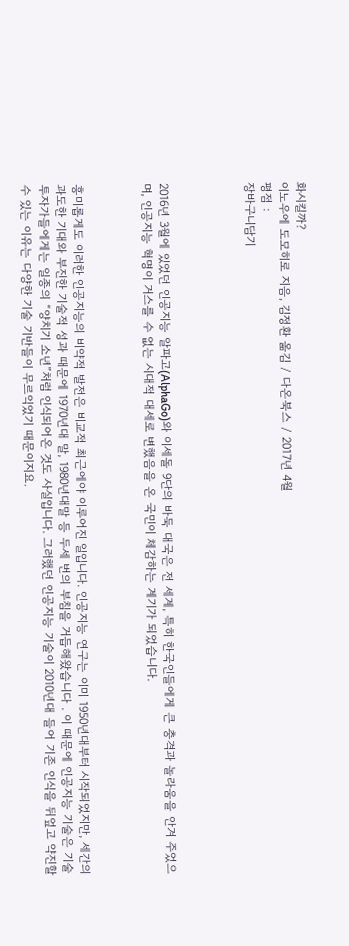화시킬까?
이노우에 도모히로 지음, 김정환 옮김 / 다온북스 / 2017년 4월
평점 :
장바구니담기




2016년 3월에 있었던 인공지능 알파고(AlphaGo)와 이세돌 9단의 바둑 대국은 전 세계, 특히 한국인들에게 큰 충격과 놀라움을 안겨 주었으며, 인공지능 혁명이 거스를 수 없는 시대적 대세로 변했음을 온 국민이 체감하는 계기가 되었습니다.



흥미롭게도 이러한 인공지능의 비약적 발전은 비교적 최근에야 이루어진 일입니다. 인공지능 연구는 이미 1950년대부터 시작되었지만, 세간의 과도한 기대와 부진한 기술적 성과 때문에 1970년대 말, 1980년대말 등 두세 번의 부침을 거듭해왔습니다 . 이 때문에 인공지능 기술은 기술투자가들에게는 일종의 “양치기 소년”처럼 인식되어온 것도 사실입니다. 그러했던 인공지능 기술이 2010년대 들어 기존 인식을 뒤엎고 약진할 수 있는 이유는 다양한 기술 기반들이 무르익었기 때문이지요.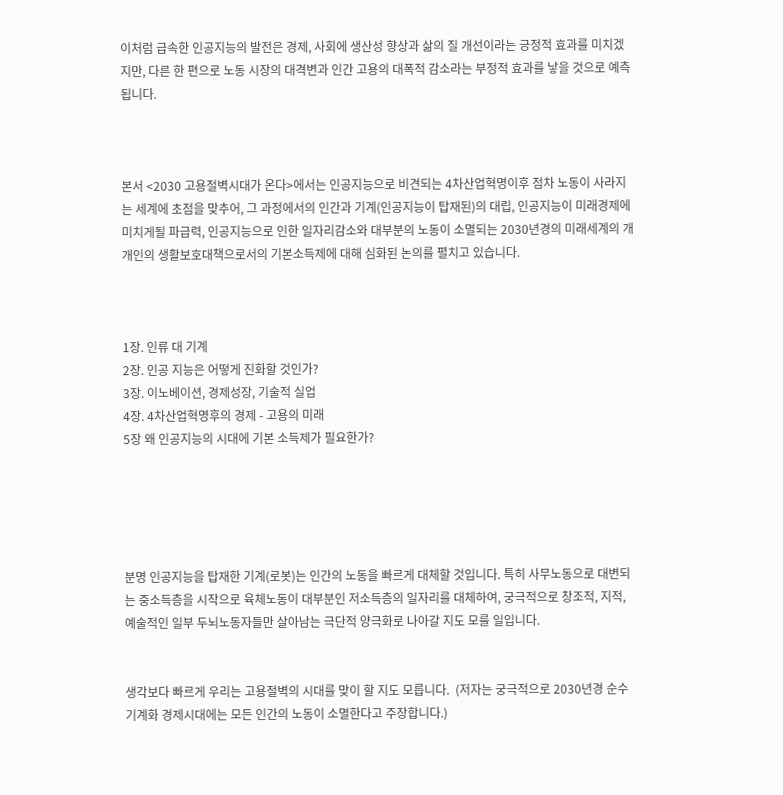이처럼 급속한 인공지능의 발전은 경제, 사회에 생산성 향상과 삶의 질 개선이라는 긍정적 효과를 미치겠지만, 다른 한 편으로 노동 시장의 대격변과 인간 고용의 대폭적 감소라는 부정적 효과를 낳을 것으로 예측됩니다.



본서 <2030 고용절벽시대가 온다>에서는 인공지능으로 비견되는 4차산업혁명이후 점차 노동이 사라지는 세계에 초점을 맞추어, 그 과정에서의 인간과 기계(인공지능이 탑재된)의 대립, 인공지능이 미래경제에 미치게될 파급력, 인공지능으로 인한 일자리감소와 대부분의 노동이 소멸되는 2030년경의 미래세계의 개개인의 생활보호대책으로서의 기본소득제에 대해 심화된 논의를 펼치고 있습니다.



1장. 인류 대 기계
2장. 인공 지능은 어떻게 진화할 것인가?
3장. 이노베이션, 경제성장, 기술적 실업
4장. 4차산업혁명후의 경제 - 고용의 미래
5장 왜 인공지능의 시대에 기본 소득제가 필요한가?





분명 인공지능을 탑재한 기계(로봇)는 인간의 노동을 빠르게 대체할 것입니다. 특히 사무노동으로 대변되는 중소득층을 시작으로 육체노동이 대부분인 저소득층의 일자리를 대체하여, 궁극적으로 창조적, 지적, 예술적인 일부 두뇌노동자들만 살아남는 극단적 양극화로 나아갈 지도 모를 일입니다.


생각보다 빠르게 우리는 고용절벽의 시대를 맞이 할 지도 모릅니다.  (저자는 궁극적으로 2030년경 순수기계화 경제시대에는 모든 인간의 노동이 소멸한다고 주장합니다.)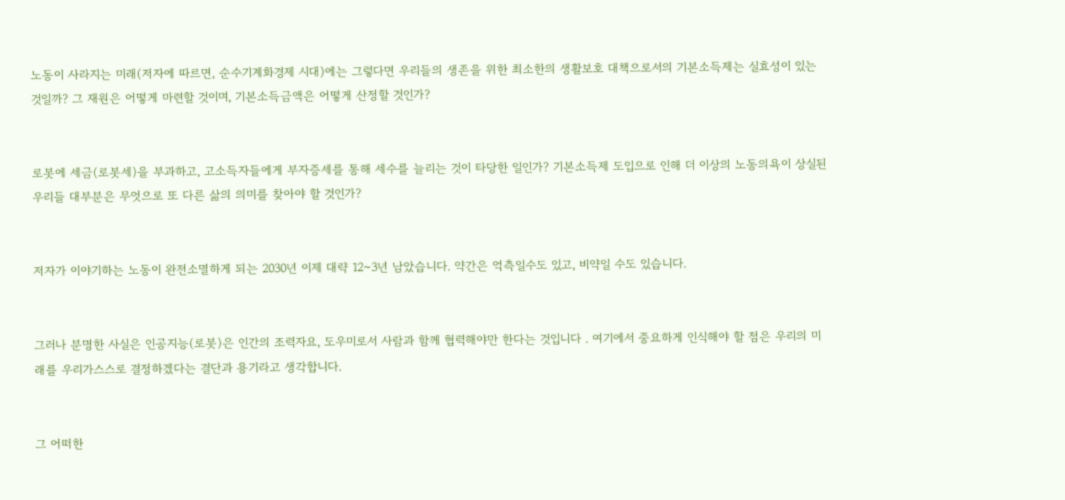노동이 사라지는 미래(저자에 따르면, 순수기계화경제 시대)에는 그렇다면 우리들의 생존을 위한 최소한의 생활보호 대책으로서의 기본소득제는 실효성이 있는 것일까? 그 재원은 어떻게 마련할 것이며, 기본소득금액은 어떻게 산정할 것인가?


로봇에 세금(로봇세)을 부과하고, 고소득자들에게 부자증세를 통해 세수를 늘리는 것이 타당한 일인가? 기본소득제 도입으로 인해 더 이상의 노동의욕이 상실된 우리들 대부분은 무엇으로 또 다른 삶의 의미를 찾아야 할 것인가?


저자가 이야기하는 노동이 완전소멸하게 되는 2030년 이제 대략 12~3년 남았습니다. 약간은 억측일수도 있고, 비약일 수도 있습니다.


그러나 분명한 사실은 인공지능(로봇)은 인간의 조력자요, 도우미로서 사람과 함께 협력해야만 한다는 것입니다 . 여기에서 중요하게 인식해야 할 점은 우리의 미래를 우리가스스로 결정하겠다는 결단과 용기라고 생각합니다.


그 어떠한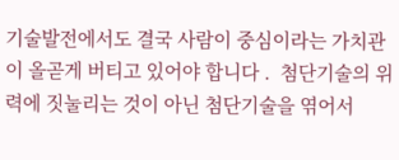기술발전에서도 결국 사람이 중심이라는 가치관이 올곧게 버티고 있어야 합니다 .  첨단기술의 위력에 짓눌리는 것이 아닌 첨단기술을 엮어서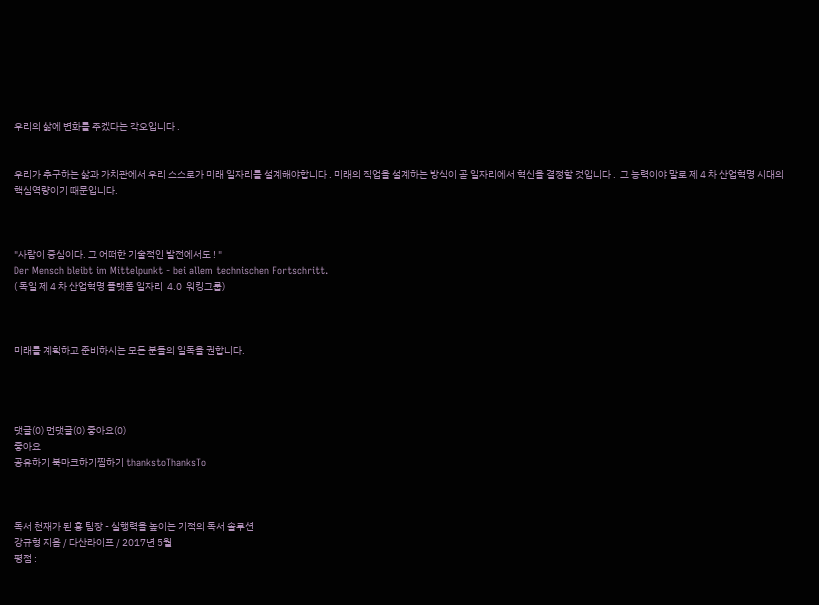우리의 삶에 변화를 주겠다는 각오입니다 .


우리가 추구하는 삶과 가치관에서 우리 스스로가 미래 일자리를 설계해야합니다 . 미래의 직업을 설계하는 방식이 곧 일자리에서 혁신을 결정할 것입니다 .  그 능력이야 말로 제 4 차 산업혁명 시대의 핵심역량이기 때문입니다.



"사람이 중심이다. 그 어떠한 기술적인 발전에서도 ! "
Der Mensch bleibt im Mittelpunkt - bei allem technischen Fortschritt.
( 독일 제 4 차 산업혁명 플랫폼 일자리  4.0  워킹그룹)



미래를 계획하고 준비하시는 모든 분들의 일독을 권합니다.




댓글(0) 먼댓글(0) 좋아요(0)
좋아요
공유하기 북마크하기찜하기 thankstoThanksTo



독서 천재가 된 홍 팀장 - 실행력을 높이는 기적의 독서 솔루션
강규형 지음 / 다산라이프 / 2017년 5월
평점 :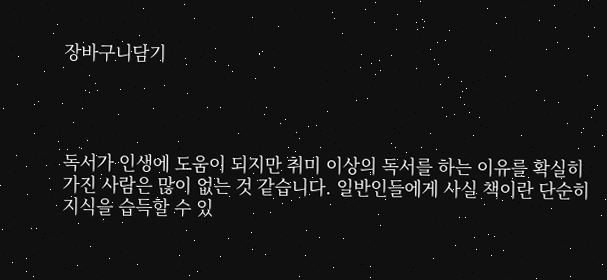장바구니담기




독서가 인생에 도움이 되지만 취미 이상의 독서를 하는 이유를 확실히 가진 사람은 많이 없는 것 같습니다. 일반인들에게 사실 책이란 단순히 지식을 습득할 수 있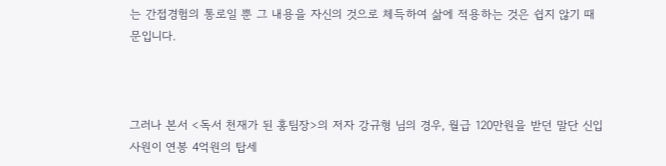는 간접경험의 통로일 뿐 그 내용을 자신의 것으로 체득하여 삶에 적용하는 것은 쉽지 않기 때문입니다.



그러나 본서 <독서 천재가 된 홍팀장>의 저자 강규형 님의 경우, 월급 120만원을 받던 말단 신입사원이 연봉 4억원의 탑세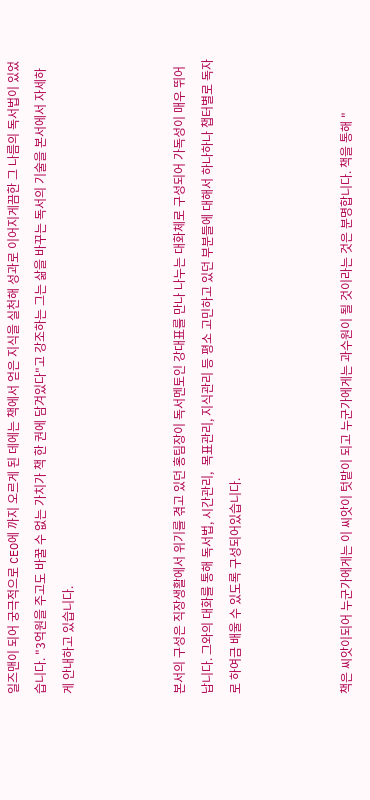일즈맨이 되어 궁극적으로 CEO에 까지 오르게 된 데에는 책에서 얻은 지식을 실천해 성과로 이어지게끔한 그 나름의 독서법이 있었습니다. "3억원을 주고도 바꿀 수 없는 가치가 책 한 권에 담겨있다"고 강조하는 그는 삶을 바꾸는 독서의 기술을 본서에서 자세하게 안내하고 있습니다.



본서의 구성은 직장생활에서 위기를 겪고 있던 홍팀장이 독서멘토인 강대표를 만나 나누는 대화체로 구성되어 가독성이 매우 뛰어납니다. 그와의 대화를 통해 독서법, 시간관리,  목표관리, 지식관리 등 평소 고민하고 있던 부분들에 대해서 하나하나 챕터별로 독자로 하여금 배울 수 있도록 구성되어있습니다.



책은 씨앗이되어 누군가에게는 이 씨앗이 텃밭이 되고 누군가에게는 과수원이 될 것이라는 것은 분명합니다. 책을 통해 "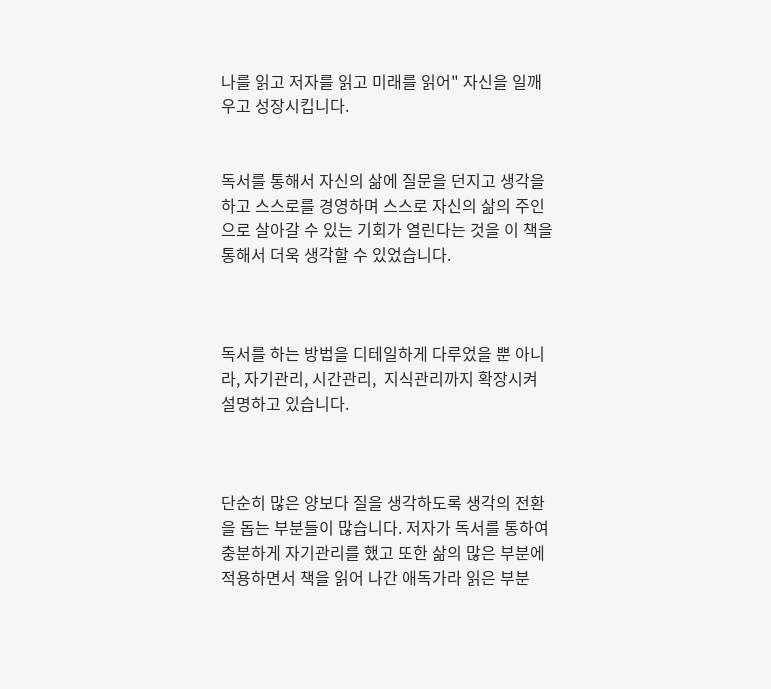나를 읽고 저자를 읽고 미래를 읽어" 자신을 일깨우고 성장시킵니다.


독서를 통해서 자신의 삶에 질문을 던지고 생각을 하고 스스로를 경영하며 스스로 자신의 삶의 주인으로 살아갈 수 있는 기회가 열린다는 것을 이 책을 통해서 더욱 생각할 수 있었습니다.



독서를 하는 방법을 디테일하게 다루었을 뿐 아니라, 자기관리, 시간관리,  지식관리까지 확장시켜 설명하고 있습니다.



단순히 많은 양보다 질을 생각하도록 생각의 전환을 돕는 부분들이 많습니다. 저자가 독서를 통하여 충분하게 자기관리를 했고 또한 삶의 많은 부분에 적용하면서 책을 읽어 나간 애독가라 읽은 부분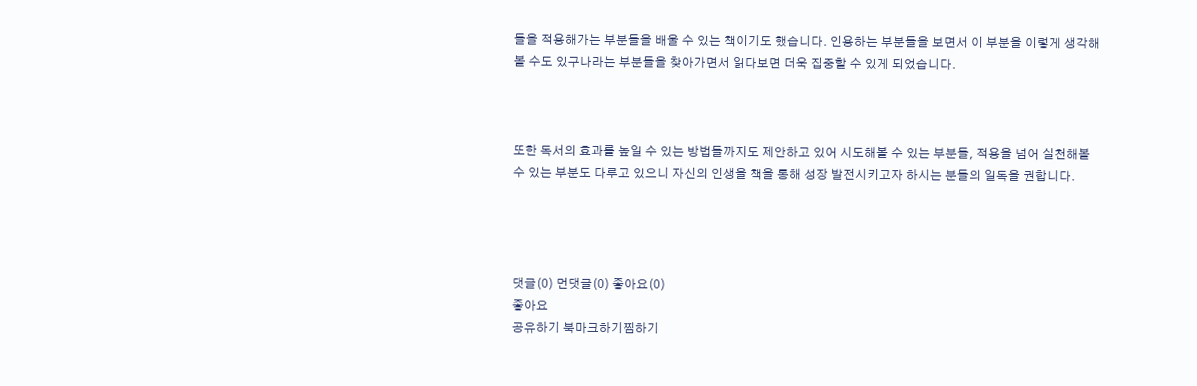들을 적용해가는 부분들을 배울 수 있는 책이기도 했습니다. 인용하는 부분들을 보면서 이 부분을 이렇게 생각해볼 수도 있구나라는 부분들을 찾아가면서 읽다보면 더욱 집중할 수 있게 되었습니다.



또한 독서의 효과를 높일 수 있는 방법들까지도 제안하고 있어 시도해볼 수 있는 부분들, 적용을 넘어 실천해볼 수 있는 부분도 다루고 있으니 자신의 인생을 책을 통해 성장 발전시키고자 하시는 분들의 일독을 권합니다.




댓글(0) 먼댓글(0) 좋아요(0)
좋아요
공유하기 북마크하기찜하기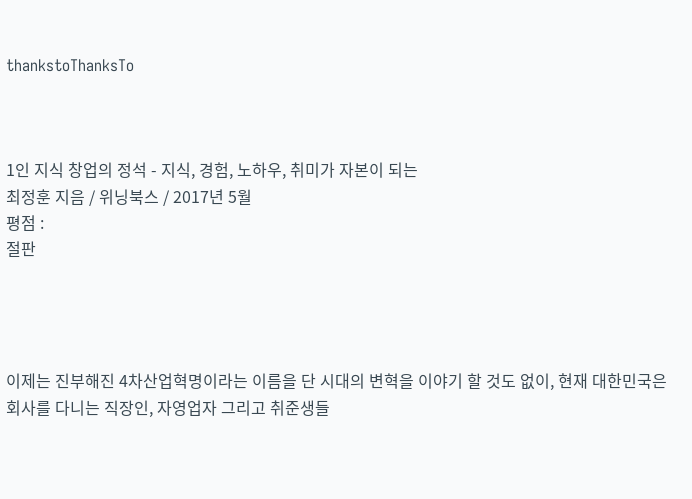thankstoThanksTo



1인 지식 창업의 정석 - 지식, 경험, 노하우, 취미가 자본이 되는
최정훈 지음 / 위닝북스 / 2017년 5월
평점 :
절판




이제는 진부해진 4차산업혁명이라는 이름을 단 시대의 변혁을 이야기 할 것도 없이, 현재 대한민국은 회사를 다니는 직장인, 자영업자 그리고 취준생들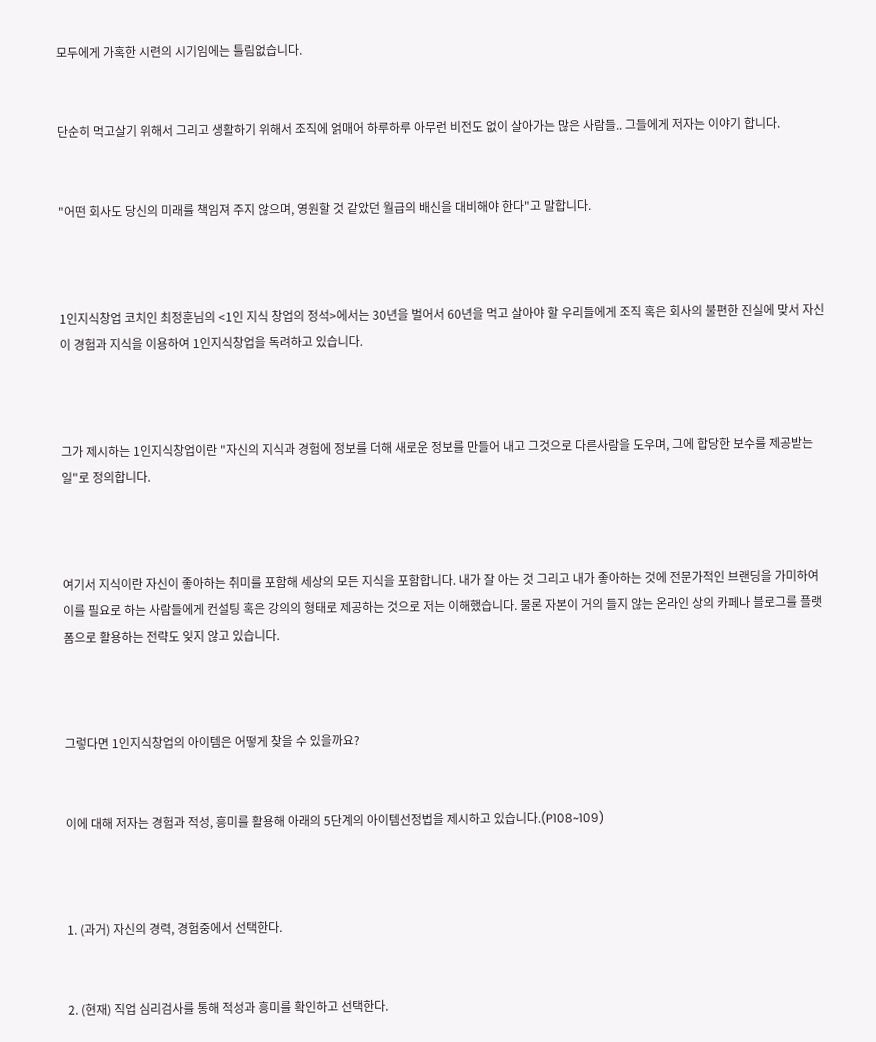모두에게 가혹한 시련의 시기임에는 틀림없습니다.


단순히 먹고살기 위해서 그리고 생활하기 위해서 조직에 얽매어 하루하루 아무런 비전도 없이 살아가는 많은 사람들.. 그들에게 저자는 이야기 합니다.


"어떤 회사도 당신의 미래를 책임져 주지 않으며, 영원할 것 같았던 월급의 배신을 대비해야 한다"고 말합니다.



1인지식창업 코치인 최정훈님의 <1인 지식 창업의 정석>에서는 30년을 벌어서 60년을 먹고 살아야 할 우리들에게 조직 혹은 회사의 불편한 진실에 맞서 자신이 경험과 지식을 이용하여 1인지식창업을 독려하고 있습니다.



그가 제시하는 1인지식창업이란 "자신의 지식과 경험에 정보를 더해 새로운 정보를 만들어 내고 그것으로 다른사람을 도우며, 그에 합당한 보수를 제공받는 일"로 정의합니다.



여기서 지식이란 자신이 좋아하는 취미를 포함해 세상의 모든 지식을 포함합니다. 내가 잘 아는 것 그리고 내가 좋아하는 것에 전문가적인 브랜딩을 가미하여 이를 필요로 하는 사람들에게 컨설팅 혹은 강의의 형태로 제공하는 것으로 저는 이해했습니다. 물론 자본이 거의 들지 않는 온라인 상의 카페나 블로그를 플랫폼으로 활용하는 전략도 잊지 않고 있습니다.



그렇다면 1인지식창업의 아이템은 어떻게 찾을 수 있을까요?


이에 대해 저자는 경험과 적성, 흥미를 활용해 아래의 5단계의 아이템선정법을 제시하고 있습니다.(P108~109)



1. (과거) 자신의 경력, 경험중에서 선택한다.


2. (현재) 직업 심리검사를 통해 적성과 흥미를 확인하고 선택한다.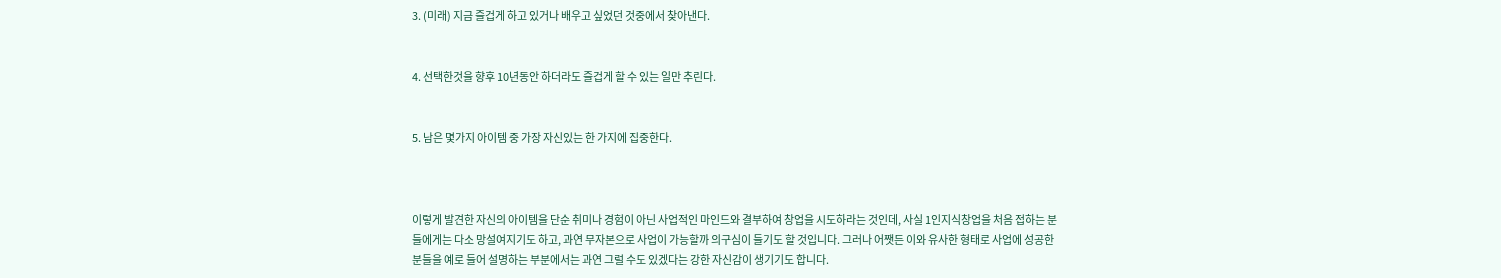3. (미래) 지금 즐겁게 하고 있거나 배우고 싶었던 것중에서 찾아낸다.


4. 선택한것을 향후 10년동안 하더라도 즐겁게 할 수 있는 일만 추린다.


5. 남은 몇가지 아이템 중 가장 자신있는 한 가지에 집중한다.



이렇게 발견한 자신의 아이템을 단순 취미나 경험이 아닌 사업적인 마인드와 결부하여 창업을 시도하라는 것인데, 사실 1인지식창업을 처음 접하는 분들에게는 다소 망설여지기도 하고, 과연 무자본으로 사업이 가능할까 의구심이 들기도 할 것입니다. 그러나 어쨋든 이와 유사한 형태로 사업에 성공한 분들을 예로 들어 설명하는 부분에서는 과연 그럴 수도 있겠다는 강한 자신감이 생기기도 합니다.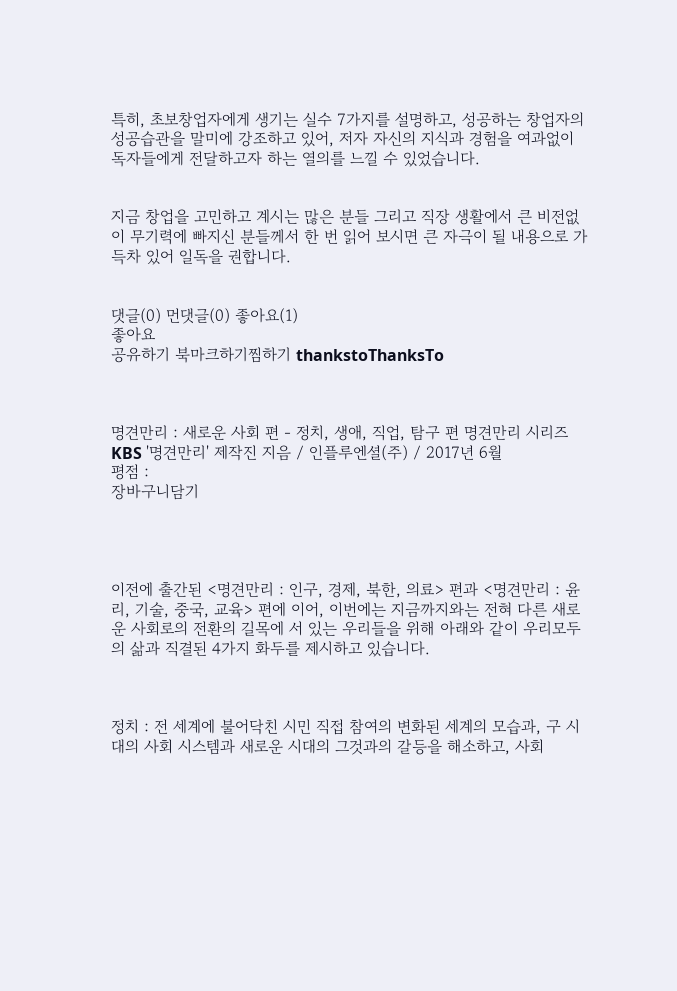특히, 초보창업자에게 생기는 실수 7가지를 설명하고, 성공하는 창업자의 성공습관을 말미에 강조하고 있어, 저자 자신의 지식과 경험을 여과없이 독자들에게 전달하고자 하는 열의를 느낄 수 있었습니다.


지금 창업을 고민하고 계시는 많은 분들 그리고 직장 생활에서 큰 비전없이 무기력에 빠지신 분들께서 한 번 읽어 보시면 큰 자극이 될 내용으로 가득차 있어 일독을 권합니다.


댓글(0) 먼댓글(0) 좋아요(1)
좋아요
공유하기 북마크하기찜하기 thankstoThanksTo



명견만리 : 새로운 사회 편 - 정치, 생애, 직업, 탐구 편 명견만리 시리즈
KBS '명견만리' 제작진 지음 / 인플루엔셜(주) / 2017년 6월
평점 :
장바구니담기




이전에 출간된 <명견만리 : 인구, 경제, 북한, 의료> 편과 <명견만리 : 윤리, 기술, 중국, 교육> 편에 이어, 이번에는 지금까지와는 전혀 다른 새로운 사회로의 전환의 길목에 서 있는 우리들을 위해 아래와 같이 우리모두의 삶과 직결된 4가지 화두를 제시하고 있습니다.



정치 : 전 세계에 불어닥친 시민 직접 참여의 변화된 세계의 모습과, 구 시대의 사회 시스템과 새로운 시대의 그것과의 갈등을 해소하고, 사회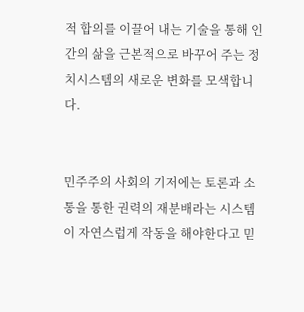적 합의를 이끌어 내는 기술을 통해 인간의 삶을 근본적으로 바꾸어 주는 정치시스템의 새로운 변화를 모색합니다.


민주주의 사회의 기저에는 토론과 소통을 통한 권력의 재분배라는 시스템이 자연스럽게 작동을 해야한다고 믿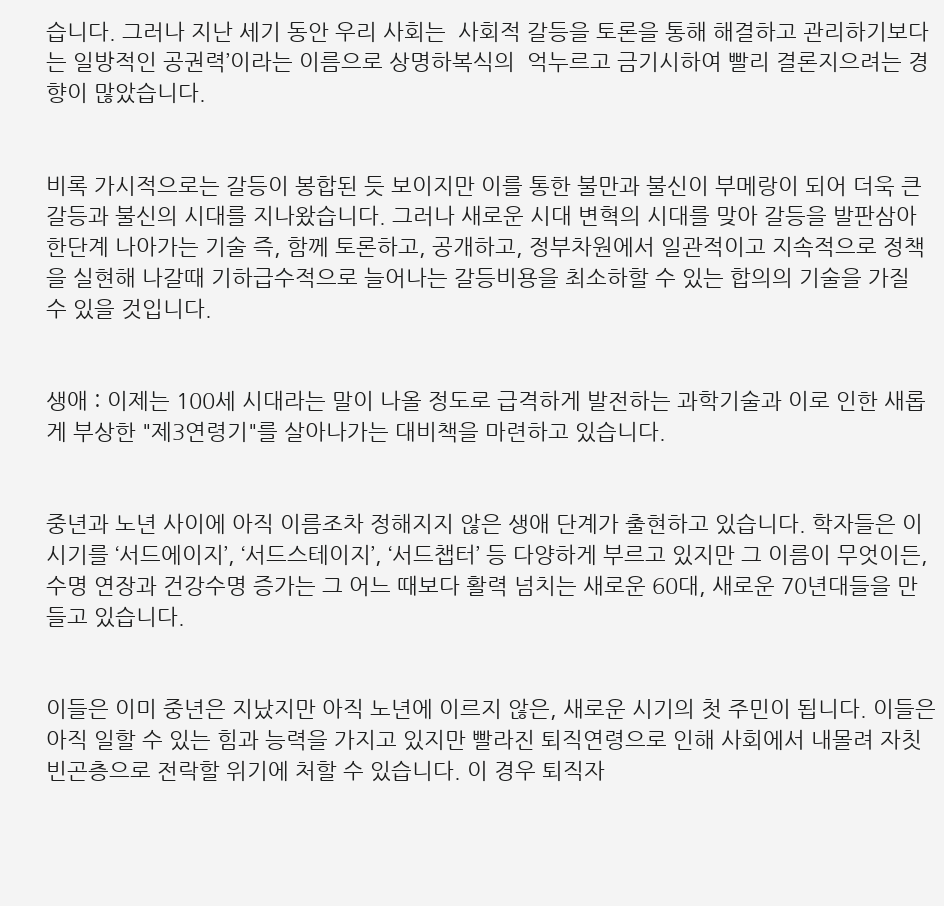습니다. 그러나 지난 세기 동안 우리 사회는  사회적 갈등을 토론을 통해 해결하고 관리하기보다는 일방적인 공권력’이라는 이름으로 상명하복식의  억누르고 금기시하여 빨리 결론지으려는 경향이 많았습니다.


비록 가시적으로는 갈등이 봉합된 듯 보이지만 이를 통한 불만과 불신이 부메랑이 되어 더욱 큰 갈등과 불신의 시대를 지나왔습니다. 그러나 새로운 시대 변혁의 시대를 맞아 갈등을 발판삼아 한단계 나아가는 기술 즉, 함께 토론하고, 공개하고, 정부차원에서 일관적이고 지속적으로 정책을 실현해 나갈때 기하급수적으로 늘어나는 갈등비용을 최소하할 수 있는 합의의 기술을 가질 수 있을 것입니다.


생애 : 이제는 100세 시대라는 말이 나올 정도로 급격하게 발전하는 과학기술과 이로 인한 새롭게 부상한 "제3연령기"를 살아나가는 대비책을 마련하고 있습니다.


중년과 노년 사이에 아직 이름조차 정해지지 않은 생애 단계가 출현하고 있습니다. 학자들은 이 시기를 ‘서드에이지’, ‘서드스테이지’, ‘서드챕터’ 등 다양하게 부르고 있지만 그 이름이 무엇이든, 수명 연장과 건강수명 증가는 그 어느 때보다 활력 넘치는 새로운 60대, 새로운 70년대들을 만들고 있습니다.


이들은 이미 중년은 지났지만 아직 노년에 이르지 않은, 새로운 시기의 첫 주민이 됩니다. 이들은 아직 일할 수 있는 힘과 능력을 가지고 있지만 빨라진 퇴직연령으로 인해 사회에서 내몰려 자칫 빈곤층으로 전락할 위기에 처할 수 있습니다. 이 경우 퇴직자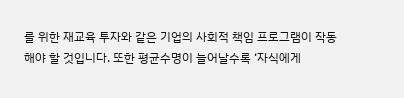를 위한 재교육 투자와 같은 기업의 사회적 책임 프로그램이 작동해야 할 것입니다. 또한 평균수명이 늘어날수록 ‘자식에게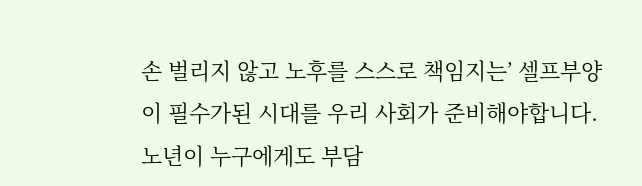손 벌리지 않고 노후를 스스로 책임지는’ 셀프부양이 필수가된 시대를 우리 사회가 준비해야합니다. 노년이 누구에게도 부담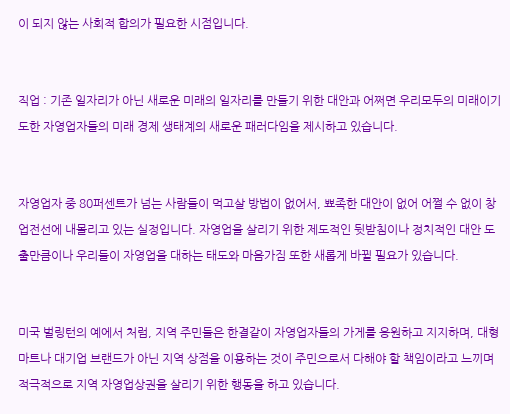이 되지 않는 사회적 합의가 필요한 시점입니다.


직업 : 기존 일자리가 아닌 새로운 미래의 일자리를 만들기 위한 대안과 어쩌면 우리모두의 미래이기도한 자영업자들의 미래 경제 생태계의 새로운 패러다임을 제시하고 있습니다.


자영업자 중 80퍼센트가 넘는 사람들이 먹고살 방법이 없어서, 뾰족한 대안이 없어 어쩔 수 없이 창업전선에 내몰리고 있는 실정입니다. 자영업을 살리기 위한 제도적인 뒷받침이나 정치적인 대안 도출만큼이나 우리들이 자영업을 대하는 태도와 마음가짐 또한 새롭게 바뀔 필요가 있습니다.


미국 벌링턴의 예에서 처럼, 지역 주민들은 한결같이 자영업자들의 가게를 응원하고 지지하며, 대형마트나 대기업 브랜드가 아닌 지역 상점을 이용하는 것이 주민으로서 다해야 할 책임이라고 느끼며 적극적으로 지역 자영업상권을 살리기 위한 행동을 하고 있습니다.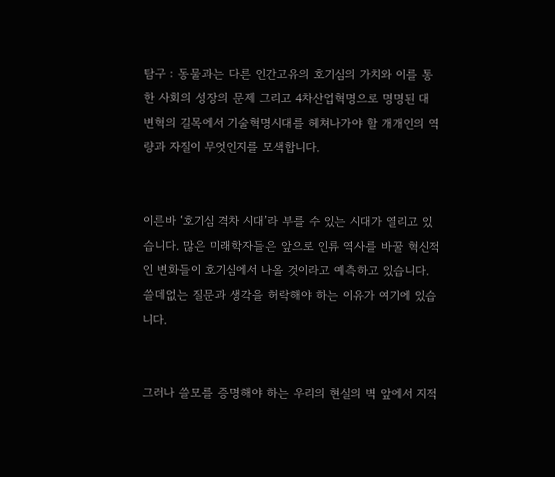탐구 : 동물과는 다른 인간고유의 호기심의 가치와 이를 통한 사회의 성장의 문제 그리고 4차산업혁명으로 명명된 대 변혁의 길목에서 기술혁명시대를 헤쳐나가야 할 개개인의 역량과 자질이 무엇인지를 모색합니다.


이른바 ‘호기심 격차 시대’라 부를 수 있는 시대가 열리고 있습니다. 많은 미래학자들은 앞으로 인류 역사를 바꿀 혁신적인 변화들이 호기심에서 나올 것이라고 예측하고 있습니다. 쓸데없는 질문과 생각을 허락해야 하는 이유가 여기에 있습니다.


그러나 쓸모를 증명해야 하는 우리의 현실의 벽 앞에서 지적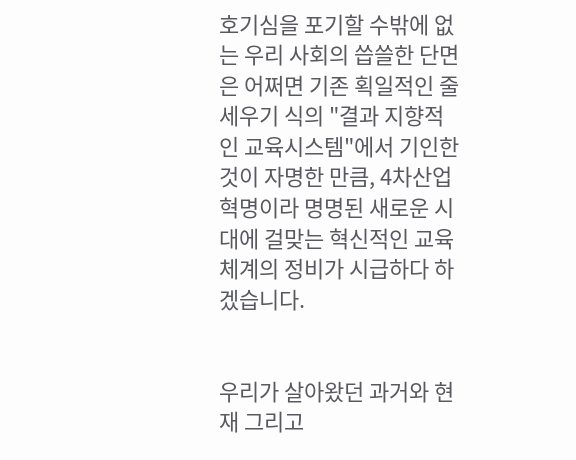호기심을 포기할 수밖에 없는 우리 사회의 씁쓸한 단면은 어쩌면 기존 획일적인 줄세우기 식의 "결과 지향적인 교육시스템"에서 기인한 것이 자명한 만큼, 4차산업혁명이라 명명된 새로운 시대에 걸맞는 혁신적인 교육체계의 정비가 시급하다 하겠습니다.


우리가 살아왔던 과거와 현재 그리고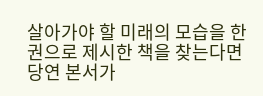살아가야 할 미래의 모습을 한권으로 제시한 책을 찾는다면 당연 본서가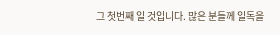그 첫번째 일 것입니다. 많은 분들께 일독을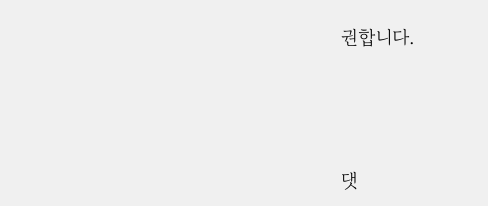권합니다.




댓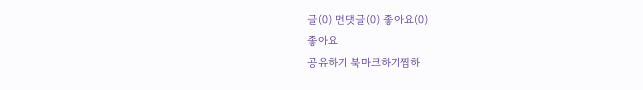글(0) 먼댓글(0) 좋아요(0)
좋아요
공유하기 북마크하기찜하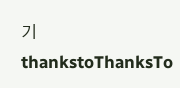기 thankstoThanksTo